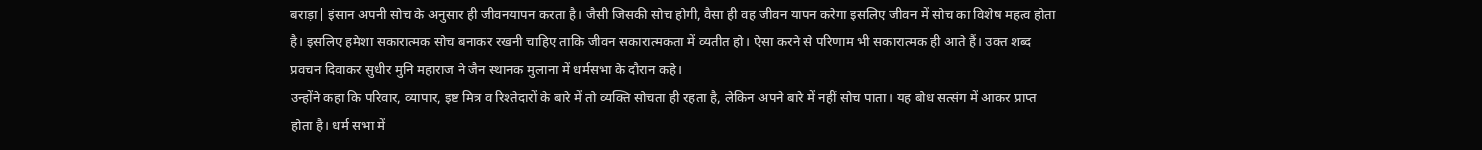बराड़ा| इंसान अपनी सोच के अनुसार ही जीवनयापन करता है। जैसी जिसकी सोच होगी, वैसा ही वह जीवन यापन करेगा इसलिए जीवन में सोच का विशेष महत्व होता है। इसलिए हमेशा सकारात्मक सोच बनाकर रखनी चाहिए ताकि जीवन सकारात्मकता में व्यतीत हो। ऐसा करने से परिणाम भी सकारात्मक ही आते हैं। उक्त शब्द प्रवचन दिवाकर सुधीर मुनि महाराज ने जैन स्थानक मुलाना में धर्मसभा के दौरान कहे।
उन्होंने कहा कि परिवार, व्यापार, इष्ट मित्र व रिश्तेदारों के बारे में तो व्यक्ति सोचता ही रहता है, लेकिन अपने बारे में नहीं सोच पाता। यह बोध सत्संग में आकर प्राप्त होता है। धर्म सभा में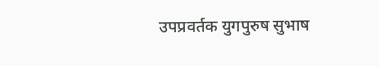उपप्रवर्तक युगपुरुष सुभाष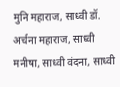मुनि महाराज, साध्वी डॉ. अर्चना महाराज, साध्वी मनीषा, साध्वी वंदना, साध्वी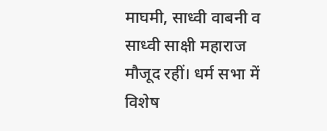माघमी, साध्वी वाबनी व साध्वी साक्षी महाराज मौजूद रहीं। धर्म सभा में विशेष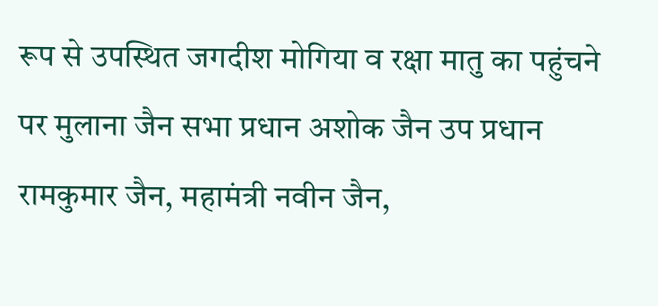रूप से उपस्थित जगदीश मोगिया व रक्षा मातु का पहुंचने पर मुलाना जैन सभा प्रधान अशोक जैन उप प्रधान रामकुमार जैन, महामंत्री नवीन जैन,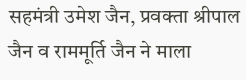सहमंत्री उमेश जैन, प्रवक्ता श्रीपाल जैन व राममूर्ति जैन ने माला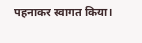पहनाकर स्वागत किया।